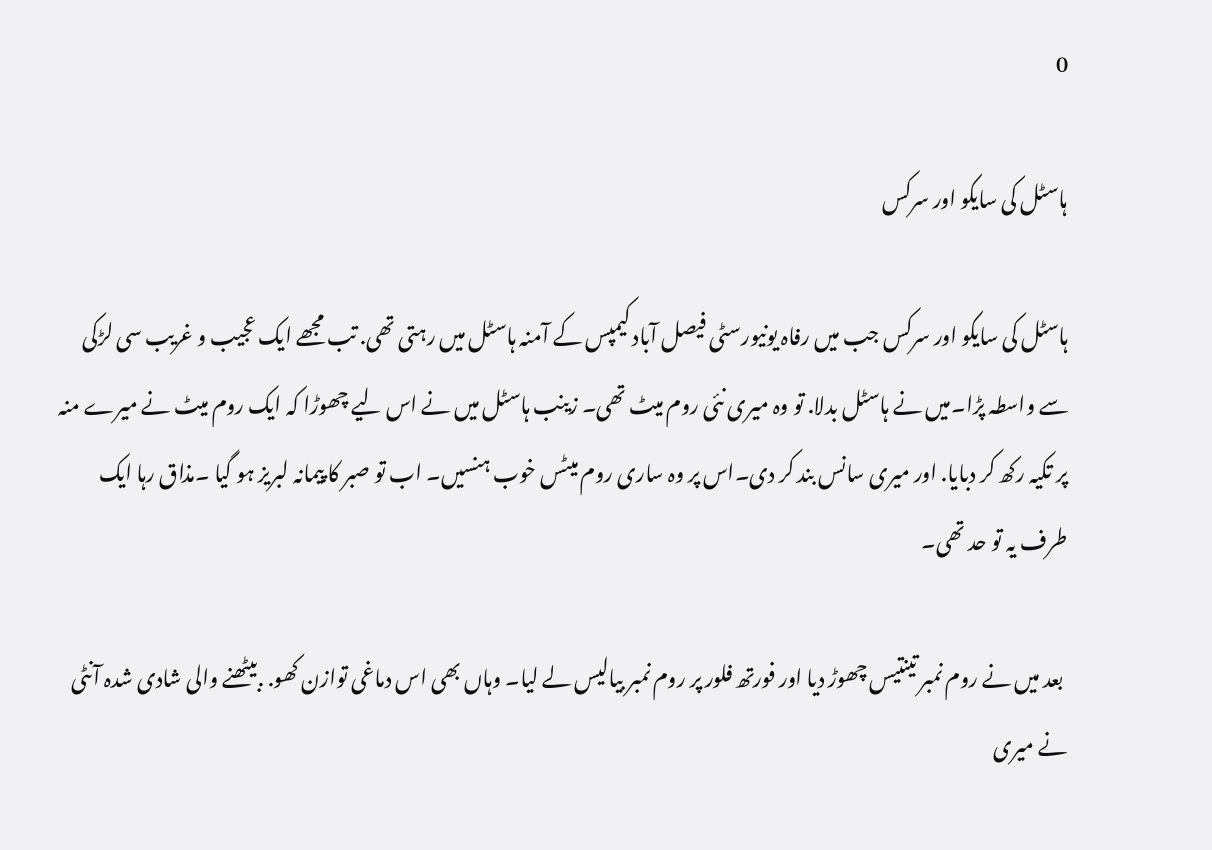0

ہاسٹل کی سایکو اور سرکس

ہاسٹل کی سایکو اور سرکس جب میں رفاہ یونیورسٹی فیصل آباد کیمپس کے آمنہ ہاسٹل میں رہتی تھی. تب مجھے ایک عجیب و غریب سی لڑکی سے واسطہ پڑا۔میں نے ہاسٹل بدلا. تو وہ میری نئی روم میٹ تھی۔ زینب ہاسٹل میں نے اس لیے چھوڑا کہ ایک روم میٹ نے میرے منہ پر تکیہ رکھ کر دبایا. اور میری سانس بند کر دی۔اس پر وہ ساری روم میٹس خوب ہنسیں۔ اب تو صبر کا پیمانہ لبریز ہو گیا ۔مذاق رہا ایک طرف یہ تو حد تھی۔

 بعد میں نے روم نمبر تینتیس چھوڑ دیا اور فورتھ فلور پر روم نمبر بیالیس لے لیا۔ وہاں بھی اس دماغی توازن کھو. .بیٹھنے والی شادی شدہ آنٹی نے میری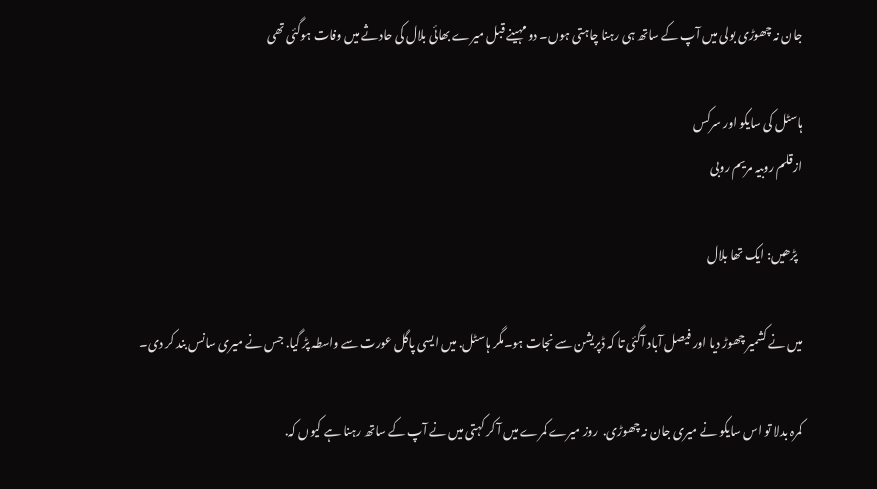جان نہ چھوڑی بولی میں آپ کے ساتھ ہی رہنا چاہتی ہوں۔ دو مہینے قبل میرے بھائی بلال کی حادثے میں وفات ہوگئی تھی

ہاسٹل کی سایکو اور سرکس
ازقلم روبیہ مریم روبی

  پڑھیں: ایک تھا بلال

میں نے کشمیر چھوڑ دیا اور فیصل آباد آگئی تا کہ ڈپریشن سے نجات ہو۔مگر ہاسٹل. میں ایسی پاگل عورت سے واسطہ پڑ گیا. جس نے میری سانس بند کر دی۔

کمرہ بدلا تو اس سایکو نے میری جان نہ چھوڑی.  روز میرے کمرے میں آ کر کہتی میں نے آپ کے ساتھ رہنا ہے کیوں کہ.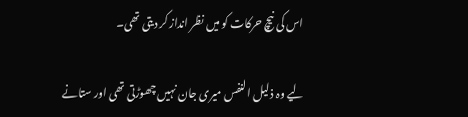اس کی نیچ حرکات کو میں نظر انداز کر دیتی تھی۔

لیے وہ ذلیل النفس میری جان نہیں چھوڑتی تھی اور ستانے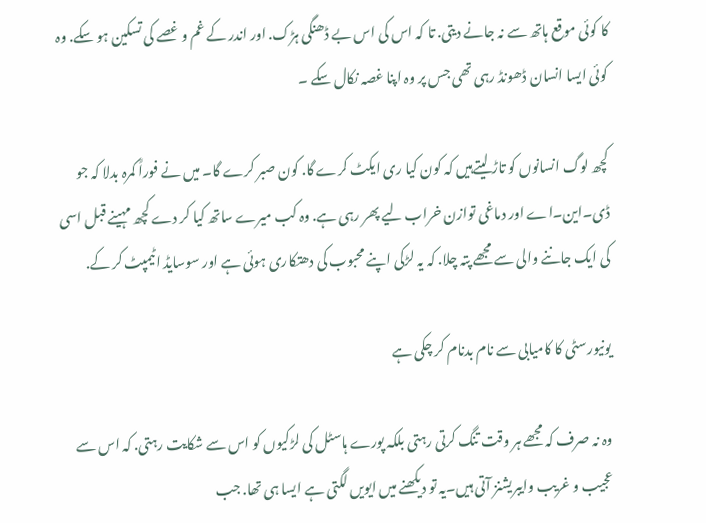کا کوئی موقع ہاتھ سے نہ جانے دیتی. تا کہ اس کی اس بے ڈھنگی ہڑک. اور اندر کے غم و غصے کی تسکین ہو سکے. وہ کوئی ایسا انسان ڈھونڈ رہی تھی جس پر وہ اپنا غصہ نکال سکے ۔

کچھ لوگ انسانوں کو تاڑ لیتےہیں کہ کون کیا ری ایکٹ کرے گا. کون صبر کرے گا۔ میں نے فوراً کمرہ بدلا کہ جو ڈی۔این۔اے اور دماغی توازن خراب لیے پھر رہی ہے. وہ کب میرے ساتھ کیا کر دے کچھ مہینے قبل اسی کی ایک جاننے والی سے مجھے پتہ چلا. کہ یہ لڑکی اپنے محبوب کی دھتکاری ہوئی ہے اور سوسایڈ اٹیمپٹ کر کے.

یونیورسٹی کا کامیابی سے نام بدنام کر چکی ہے

وہ نہ صرف کہ مجھے ہر وقت تنگ کرتی رہتی بلکہ پورے ہاسٹل کی لڑکیوں کو اس سے شکایت رہتی. کہ اس سے عجیب و غریب وایبریشنز آتی ہیں۔یہ تو دیکھنے میں ایویں لگتی ہے ایسا ہی تھا. جب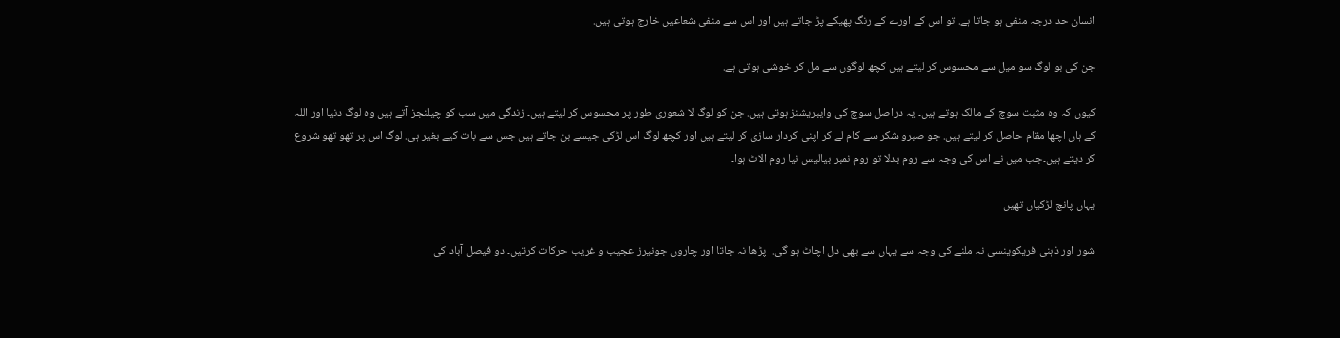انسان حد درجہ منفی ہو جاتا ہے. تو اس کے اورے کے رنگ پھیکے پڑ جاتے ہیں اور اس سے منفی شعاعیں خارج ہوتی ہیں.

جن کی بو لوگ سو میل سے محسوس کر لیتے ہیں کچھ لوگوں سے مل کر خوشی ہوتی ہے.

کیوں کہ وہ مثبت سوچ کے مالک ہوتے ہیں۔ یہ دراصل سوچ کی وایبریشنز ہوتی ہیں. جن کو لوگ لا شعوری طور پر محسوس کر لیتے ہیں۔ زندگی میں سب کو چیلنجز آتے ہیں وہ لوگ دنیا اور اللہ کے ہاں اچھا مقام حاصل کر لیتے ہیں. جو صبرو شکر سے کام لے کر اپنی کردار سازی کر لیتے ہیں اور کچھ لوگ اس لڑکی جیسے بن جاتے ہیں جس سے بات کیے بغیر ہی. لوگ اس پر تھو تھو شروع کر دیتے ہیں۔جب میں نے اس کی وجہ سے روم بدلا تو روم نمبر بیالیس نیا روم الاٹ ہوا۔

یہاں پانچ لڑکیاں تھیں

شور اور ذہنی فریکوینسی نہ ملنے کی وجہ سے یہاں سے بھی دل اچاٹ ہو گی.  پڑھا نہ جاتا اور چاروں جونیرز عجیب و غریب حرکات کرتیں۔ دو فیصل آباد کی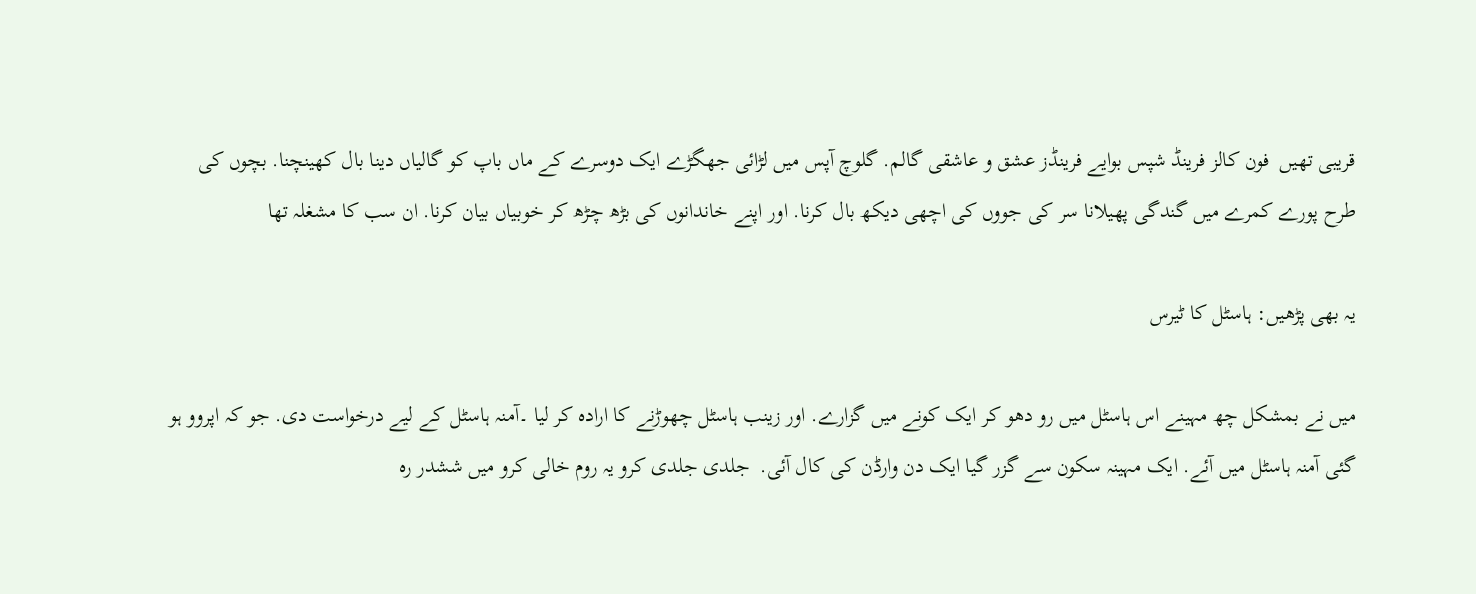قریبی تھیں  فون کالز فرینڈ شپس بوایے فرینڈز عشق و عاشقی گالم. گلوچ آپس میں لڑائی جھگڑے ایک دوسرے کے ماں باپ کو گالیاں دینا بال کھینچنا. بچوں کی طرح پورے کمرے میں گندگی پھیلانا سر کی جووں کی اچھی دیکھ بال کرنا. اور اپنے خاندانوں کی بڑھ چڑھ کر خوبیاں بیان کرنا. ان سب کا مشغلہ تھا

یہ بھی پڑھیں: ہاسٹل کا ٹیرس

میں نے بمشکل چھ مہینے اس ہاسٹل میں رو دھو کر ایک کونے میں گزارے. اور زینب ہاسٹل چھوڑنے کا ارادہ کر لیا ۔آمنہ ہاسٹل کے لیے درخواست دی. جو کہ اپروو ہو گئی آمنہ ہاسٹل میں آئے. ایک مہینہ سکون سے گزر گیا ایک دن وارڈن کی کال آئی.  جلدی جلدی کرو یہ روم خالی کرو میں ششدر رہ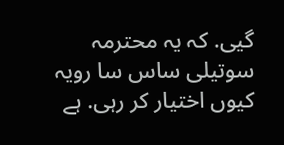گیی. کہ یہ محترمہ سوتیلی ساس سا رویہ کیوں اختیار کر رہی. ہے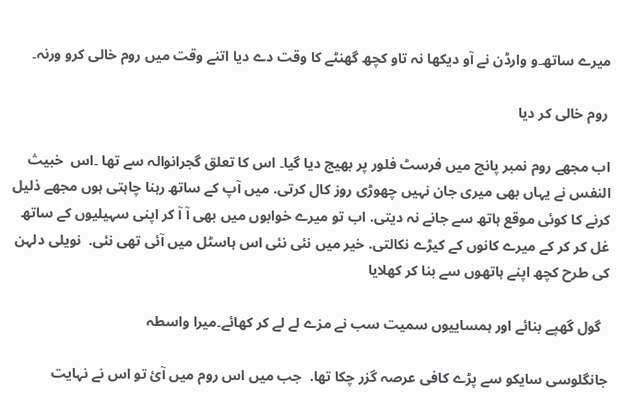میرے ساتھ۔و وارڈن نے آو دیکھا نہ تاو کچھ گھنٹے کا وقت دے دیا اتنے وقت میں روم خالی کرو ورنہ۔

 روم خالی کر دیا

اب مجھے روم نمبر پانچ میں فرسٹ فلور پر بھیج دیا گیا۔ اس کا تعلق گجرانوالہ سے تھا ۔اس  خبیث النفس نے یہاں بھی میری جان نہیں چھوڑی روز کال کرتی. میں آپ کے ساتھ رہنا چاہتی ہوں مجھے ذلیل کرنے کا کوئی موقع ہاتھ سے جانے نہ دیتی. اب تو میرے خوابوں میں بھی آ آ کر اپنی سہیلیوں کے ساتھ غل کر کر کے میرے کانوں کے کیڑے نکالتی. خیر میں نئی نئی اس ہاسٹل میں آئی تھی نئی.  نویلی دلہن کی طرح کچھ اپنے ہاتھوں سے بنا کر کھلایا

  گول گھپے بنائے اور ہمساییوں سمیت سب نے مزے لے لے کر کھائے۔میرا واسطہ

جانگلوسی سایکو سے پڑے کافی عرصہ گزر چکا تھا.  جب میں اس روم میں آئ تو اس نے نہایت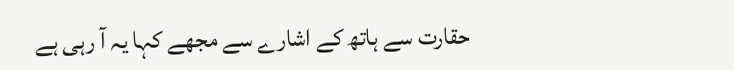حقارت سے ہاتھ کے اشارے سے مجھے کہا یہ آ رہی ہے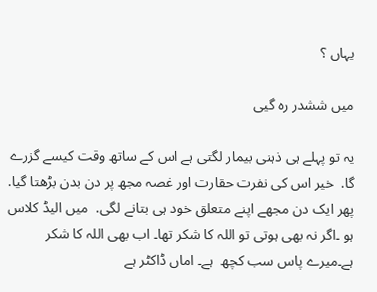یہاں ؟

میں ششدر رہ گیی

یہ تو پہلے ہی ذہنی بیمار لگتی ہے اس کے ساتھ وقت کیسے گزرے گا.  خیر اس کی نفرت حقارت اور غصہ مجھ پر دن بدن بڑھتا گیا.  پھر ایک دن مجھے اپنے متعلق خود ہی بتانے لگی.  میں الیڈ کلاس ہو ۔اگر نہ بھی ہوتی تو اللہ کا شکر تھا۔ اب بھی اللہ کا شکر ہے۔میرے پاس سب کچھ  ہے۔ اماں ڈاکٹر ہے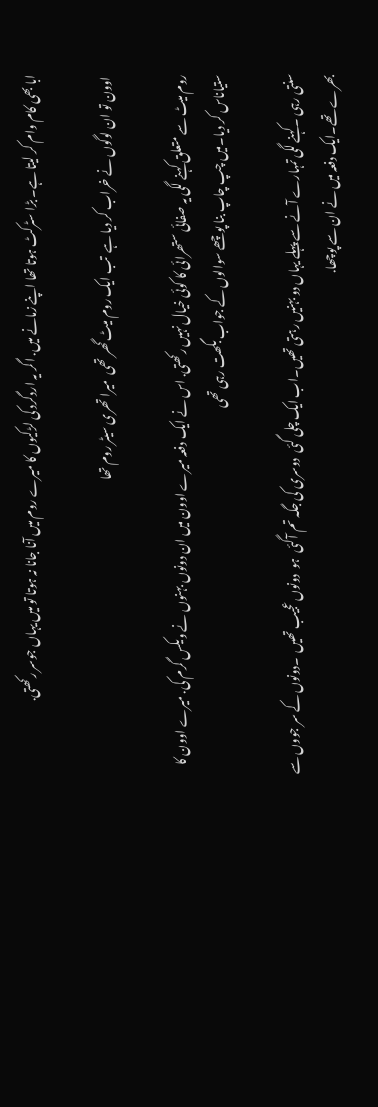ابا بھی کام وام کر لیتا ہے۔ بڑا سٹرکٹ ہوتا تھا اپنے زمانے میں. اگر یہ اردگرد کی لڑکیوں کا میرے روم میں آنا جانا نہ ہوتا تو میں یہاں جوسر رکھتی.

 اوون تو ان لوگوں نے خراب کر دیا ہے  تب ایک روم میٹ گھر تھی  میرا تھری سیٹر روم تھا

روم میٹ سے متعلق کہنے لگی یہ صفائی ستھرائی کا کوئی خیال نہیں رکھتی. اس نے ایک دفعہ میرے اوون میں ان دونوں بہنوں نے ویکس گرم کی. میرے اوون کا ستیاناس کر دیا۔میں چپ چاپ بنا پوچھے سوالوں کے جواب بگھت رہی تھی

سنتی رہی ۔کہنے لگی تمہارے آنے سے پہلے یہاں دو بہنیں رہتی تھیں۔اب ایک چلی گئی  دوسری کی جگہ تم آگئی  ہو  دونوں عجیب تھیں  ۔دونوں کے سر جووں سے بھرے تھے۔ایک دفعہ میں نے ان سے پوچھا.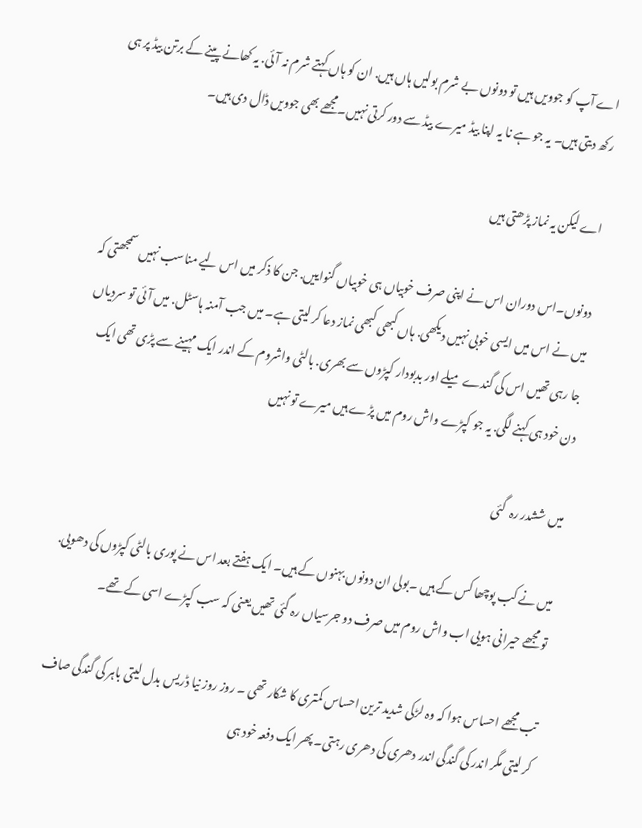اے آپ کو جوویں ہیں تو دونوں بے شرم بولیں ہاں ہیں. ان کو ہاں کہتے شرم نہ آئی. یہ کھانے پینے کے برتن بیڈ پر ہی رکھ دیتی ہیں۔ یہ جو ہے نا یہ اپنا بیڈ میرے بیڈ سے دور کرتی نہیں۔مجھے بھی جوویں ڈال دی ہیں۔

اے لیکن یہ نماز پڑھتی ہیں

دونوں۔اس دوران اس نے اپنی صرف خوبیاں ہی خوبیاں گنواییں. جن کا ذکر میں اس لیے مناسب نہیں سمجھتی کہ میں نے اس میں ایسی خوبی نہیں دیکھی. ہاں کبھی کبھی نماز دعا کر لیتی ہے۔ میں جب آمنہ ہاسٹل. میں آئی تو سردیاں جا رہی تھیں اس کی گندے میلے اور بدبودار کپڑوں سے بھری. بالٹی واشروم کے اندر ایک مہینے سے پڑی تھی ایک دن خود ہی کہنے لگی. یہ جو کپڑے واش روم میں پڑے ہیں میرے تو نہیں

میں ششدر رہ  گئی

میں نے کب پوچھا کس کے ہیں ۔بولی ان دونوں بہنوں کے ہیں۔ ایک ہفتے بعد اس نے پوری بالٹی کپڑوں کی دھویی. تو مجھے حیرانی ہویی اب واش روم میں صرف دو جرسیاں رہ گئی تھیں یعنی کہ سب کپڑے اسی کے تھے۔

تب مجھے احساس ہوا کہ وہ لڑکی شدید ترین احساس کمتری کا شکار تھی ۔ روز روز نیا ڈریس بدل لیتی باہر کی گندگی صاف کر لیتی مگر اندر کی گندگی اندر دھری کی دھری رہتی۔ پھر ایک دفعہ خود ہی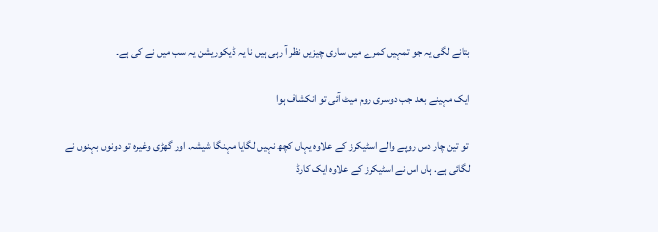بتانے لگی یہ جو تمہیں کمرے میں ساری چیزیں نظر آ رہی ہیں نا یہ ڈیکوریشن یہ سب میں نے کی ہے۔

ایک مہینے بعد جب دوسری روم میٹ آئی تو انکشاف ہوا

 تو تین چار دس روپے والے اسٹیکرز کے علاوہ یہاں کچھ نہیں لگایا مہنگا شیشہ. اور گھڑی وغیرہ تو دونوں بہنوں نے لگائی ہے. ہاں اس نے اسٹیکرز کے علاوہ ایک کارڈ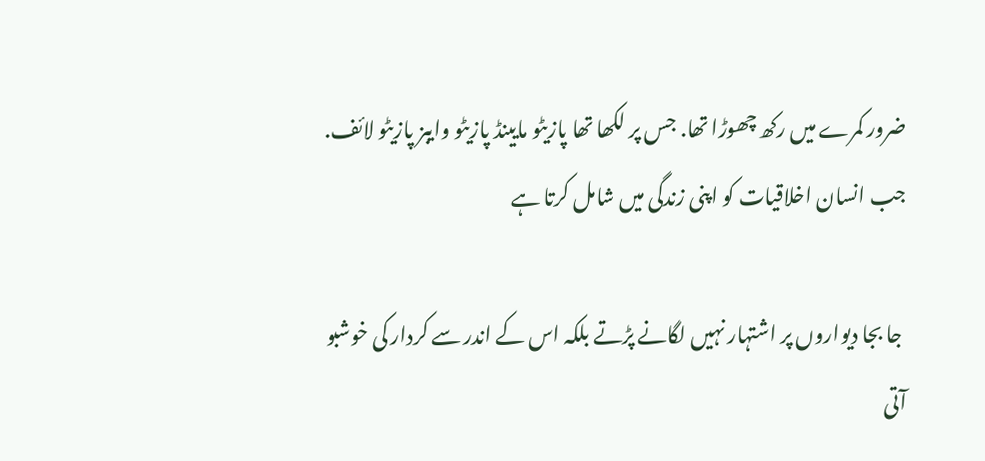ضرور کمرے میں رکھ چھوڑا تھا. جس پر لکھا تھا پازیٹو مایینڈ پازیٹو وایبز پازیٹو لائف. جب انسان اخلاقیات کو اپنی زندگی میں شامل کرتا ہے

 جا بجا دیواروں پر اشتہار نہیں لگانے پڑتے بلکہ اس کے اندر سے کردار کی خوشبو آتی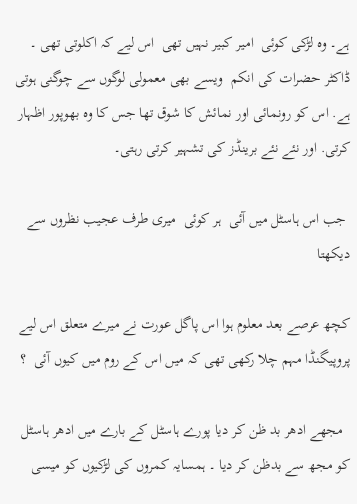ہے۔ وہ لڑکی کوئی  امیر کبیر نہیں تھی  اس لیے کہ اکلوتی تھی ۔ ڈاکٹر حضرات کی انکم  ویسے بھی معمولی لوگوں سے چوگنی ہوتی ہے. اس کو رونمائی اور نمائش کا شوق تھا جس کا وہ بھوپور اظہار کرتی. اور نئے نئے برینڈز کی تشہیر کرتی رہتی۔

 جب اس ہاسٹل میں آئی  ہر کوئی  میری طرف عجیب نظروں سے دیکھتا

کچھ عرصے بعد معلوم ہوا اس پاگل عورت نے میرے متعلق اس لیے پروپیگنڈا مہم چلا رکھی تھی کہ میں اس کے روم میں کیوں آئی  ؟

  مجھے ادھر بد ظن کر دیا پورے ہاسٹل کے بارے میں ادھر ہاسٹل کو مجھ سے بدظن کر دیا ۔ ہمسایہ کمروں کی لڑکیوں کو میسی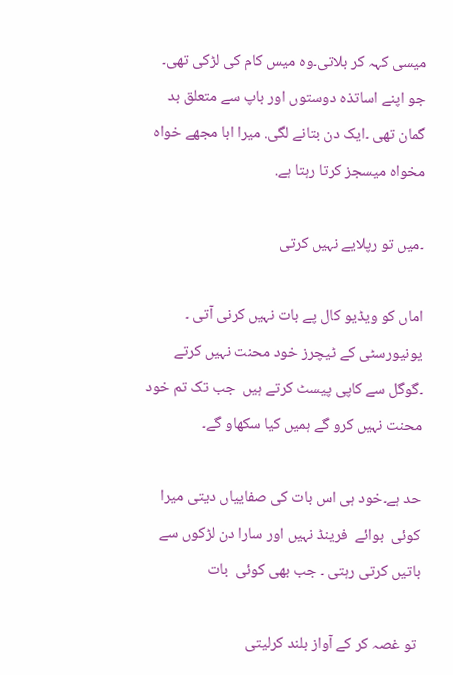میسی کہہ کر بلاتی۔وہ میس کام کی لڑکی تھی۔ جو اپنے اساتذہ دوستوں اور باپ سے متعلق بد گمان تھی ۔ایک دن بتانے لگی. میرا ابا مجھے خواہ مخواہ میسجز کرتا رہتا ہے.

۔میں تو رپلایے نہیں کرتی

اماں کو ویڈیو کال پے بات نہیں کرنی آتی ۔ یونیورسٹی کے ٹیچرز خود محنت نہیں کرتے ۔گوگل سے کاپی پیسٹ کرتے ہیں  جب تک تم خود محنت نہیں کرو گے ہمیں کیا سکھاو گے۔

حد ہے۔خود ہی اس بات کی صفاییاں دیتی میرا کوئی  بوائے  فرینڈ نہیں اور سارا دن لڑکوں سے باتیں کرتی رہتی ۔ جب بھی کوئی  بات

 تو غصہ کر کے آواز بلند کرلیتی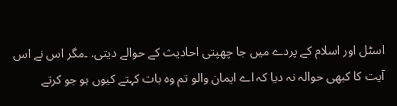اسٹل اور اسلام کے پردے میں جا چھپتی احادیث کے حوالے دیتی. ۔مگر اس نے اس آیت کا کبھی حوالہ نہ دیا کہ اے ایمان والو تم وہ بات کہتے کیوں ہو جو کرتے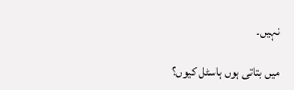نہیں۔

میں بتاتی ہوں ہاسٹل کیوں؟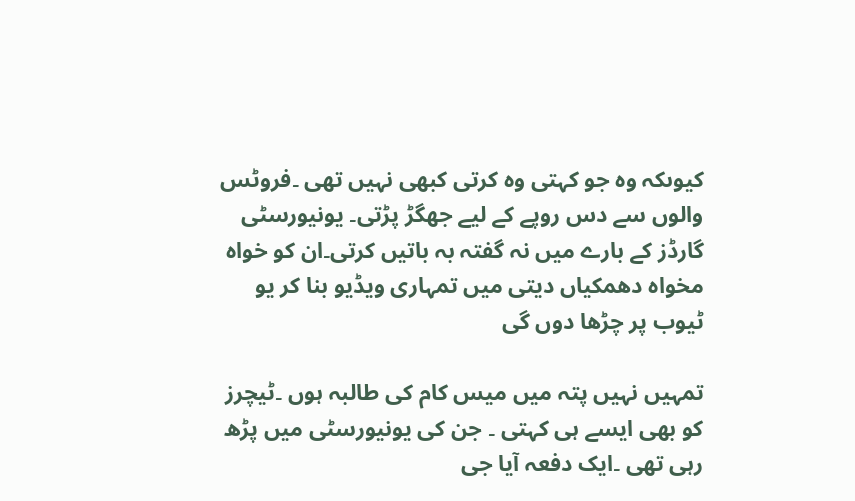کیوںکہ وہ جو کہتی وہ کرتی کبھی نہیں تھی ۔فروٹس والوں سے دس روپے کے لیے جھگڑ پڑتی۔ یونیورسٹی گارڈز کے بارے میں نہ گفتہ بہ باتیں کرتی۔ان کو خواہ مخواہ دھمکیاں دیتی میں تمہاری ویڈیو بنا کر یو ٹیوب پر چڑھا دوں گی

تمہیں نہیں پتہ میں میس کام کی طالبہ ہوں ۔ٹیچرز کو بھی ایسے ہی کہتی ۔ جن کی یونیورسٹی میں پڑھ رہی تھی ۔ایک دفعہ آیا جی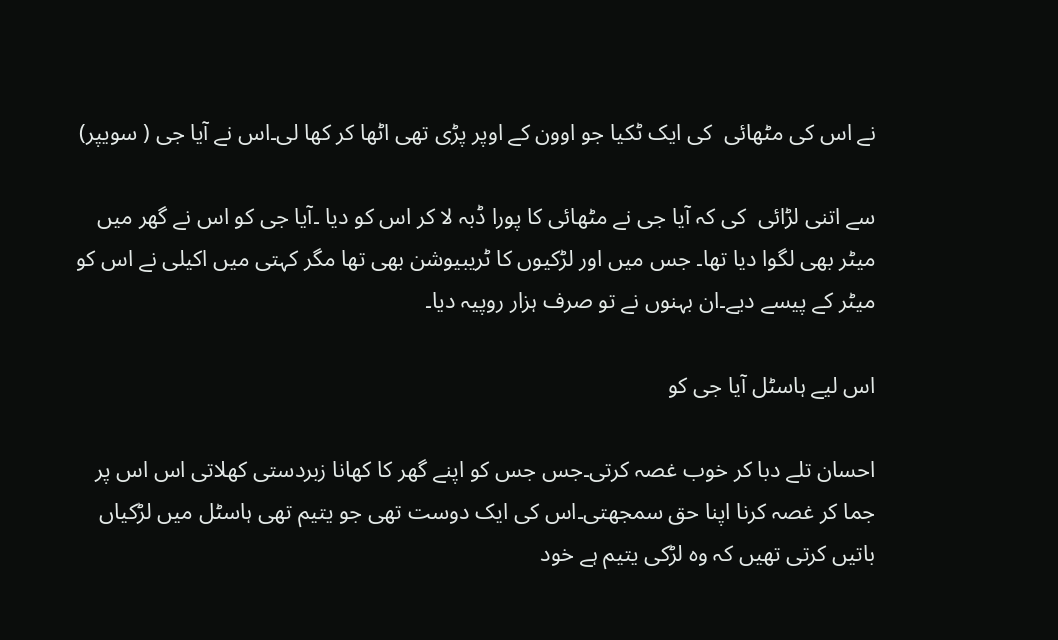نے اس کی مٹھائی  کی ایک ٹکیا جو اوون کے اوپر پڑی تھی اٹھا کر کھا لی۔اس نے آیا جی ( سویپر)

سے اتنی لڑائی  کی کہ آیا جی نے مٹھائی کا پورا ڈبہ لا کر اس کو دیا ۔آیا جی کو اس نے گھر میں میٹر بھی لگوا دیا تھا۔ جس میں اور لڑکیوں کا ٹریبیوشن بھی تھا مگر کہتی میں اکیلی نے اس کو میٹر کے پیسے دیے۔ان بہنوں نے تو صرف ہزار روپیہ دیا۔

اس لیے ہاسٹل آیا جی کو

احسان تلے دبا کر خوب غصہ کرتی۔جس جس کو اپنے گھر کا کھانا زبردستی کھلاتی اس اس پر جما کر غصہ کرنا اپنا حق سمجھتی۔اس کی ایک دوست تھی جو یتیم تھی ہاسٹل میں لڑکیاں باتیں کرتی تھیں کہ وہ لڑکی یتیم ہے خود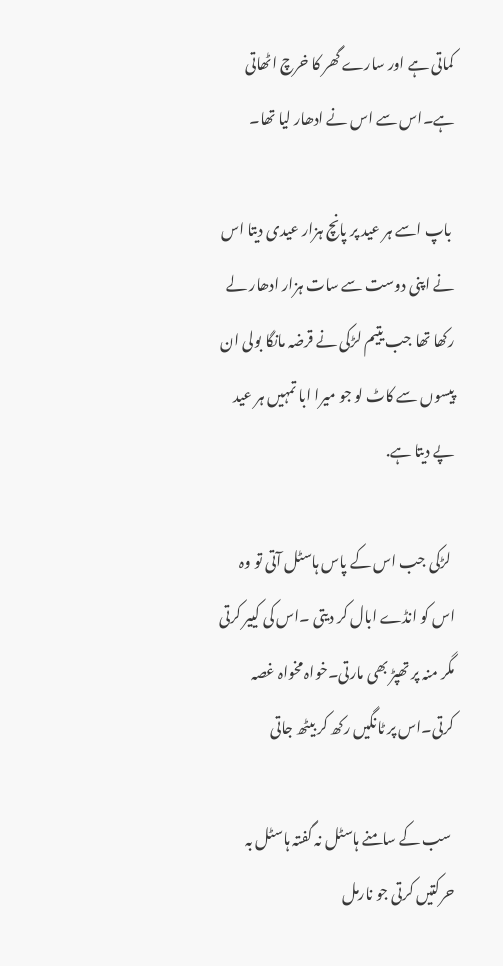کماتی ہے اور سارے گھر کا خرچ اٹھاتی ہے۔اس سے اس نے ادھار لیا تھا۔

 باپ اسے ہر عید پر پانچ ہزار عیدی دیتا اس نے اپنی دوست سے سات ہزار ادھار لے رکھا تھا جب یتیم لڑکی نے قرضہ مانگا بولی ان پیسوں سے کاٹ لو جو میرا ابا تمہیں ہر عید پے دیتا ہے.

 لڑکی جب اس کے پاس ہاسٹل آتی تو وہ اس کو انڈے ابال کر دیتی ۔اس کی کییر کرتی مگر منہ پر تھپڑ بھی مارتی۔خواہ مخواہ غصہ کرتی۔اس پر ٹانگیں رکھ کر بیٹھ جاتی

 سب کے سامنے ہاسٹل نہ گفتہ ہاسٹل بہ حرکتیں کرتی جو نارمل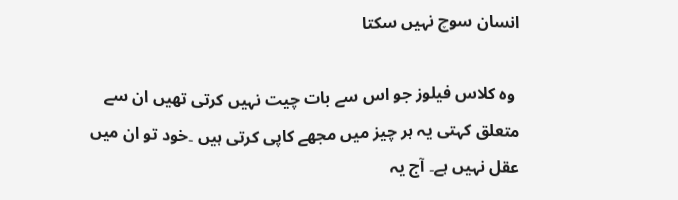انسان سوچ نہیں سکتا

 وہ کلاس فیلوز جو اس سے بات چیت نہیں کرتی تھیں ان سے متعلق کہتی یہ ہر چیز میں مجھے کاپی کرتی ہیں ۔خود تو ان میں عقل نہیں ہے۔ آج یہ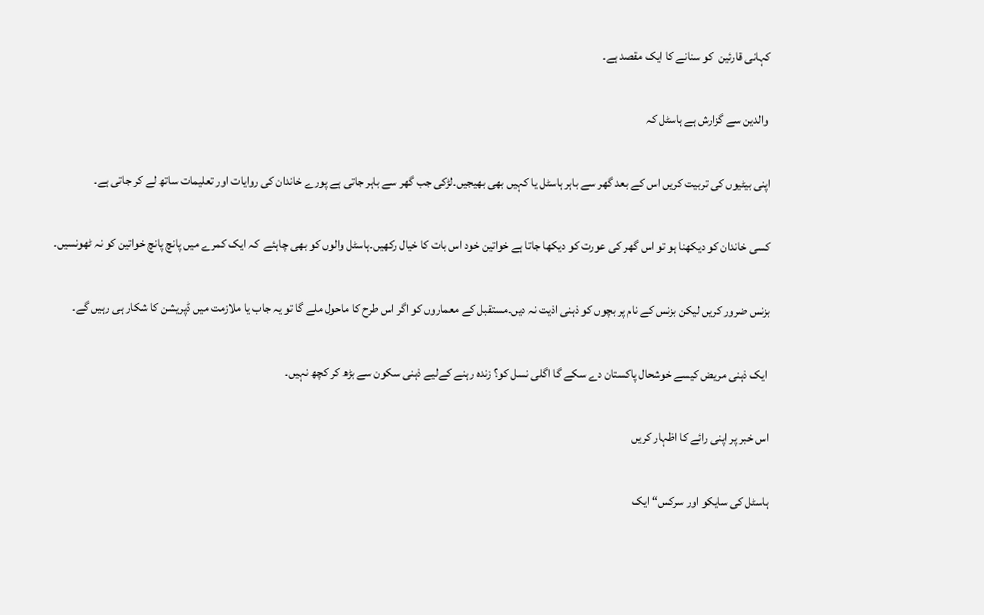کہانی قارئین  کو سنانے کا ایک مقصد ہے۔

 والدین سے گزارش ہے ہاسٹل کہ

اپنی بیٹیوں کی تربیت کریں اس کے بعد گھر سے باہر ہاسٹل یا کہیں بھی بھیجیں۔لڑکی جب گھر سے باہر جاتی ہے پورے خاندان کی روایات اور تعلیمات ساتھ لے کر جاتی ہے۔

کسی خاندان کو دیکھنا ہو تو اس گھر کی عورت کو دیکھا جاتا ہے خواتین خود اس بات کا خیال رکھیں۔ہاسٹل والوں کو بھی چاہئے  کہ ایک کمرے میں پانچ پانچ خواتین کو نہ ٹھونسیں۔

بزنس ضرور کریں لیکن بزنس کے نام پر بچوں کو ذہنی اذیت نہ دیں۔مستقبل کے معماروں کو اگر اس طرح کا ماحول ملے گا تو یہ جاب یا ملازمت میں ڈپریشن کا شکار ہی رہیں گے۔

 ایک ذہنی مریض کیسے خوشحال پاکستان دے سکے گا اگلی نسل کو؟ زندہ رہنے کےلیے ذہنی سکون سے بڑھ کر کچھ نہیں۔

اس خبر پر اپنی رائے کا اظہار کریں

ہاسٹل کی سایکو اور سرکس“ ایک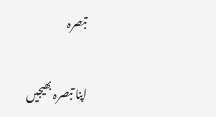تبصرہ

اپنا تبصرہ بھیجیں